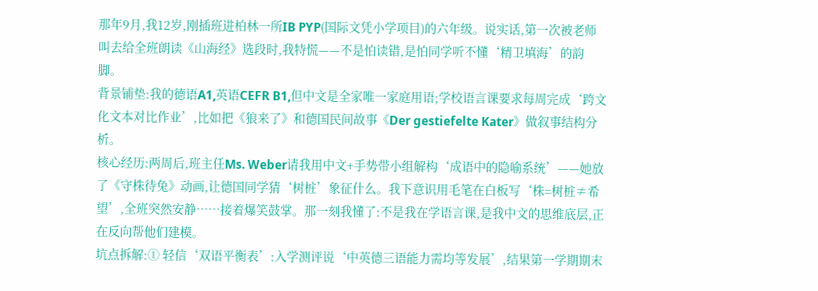那年9月,我12岁,刚插班进柏林一所IB PYP(国际文凭小学项目)的六年级。说实话,第一次被老师叫去给全班朗读《山海经》选段时,我特慌——不是怕读错,是怕同学听不懂‘精卫填海’的韵脚。
背景铺垫:我的德语A1,英语CEFR B1,但中文是全家唯一家庭用语;学校语言课要求每周完成‘跨文化文本对比作业’,比如把《狼来了》和德国民间故事《Der gestiefelte Kater》做叙事结构分析。
核心经历:两周后,班主任Ms. Weber请我用中文+手势带小组解构‘成语中的隐喻系统’——她放了《守株待兔》动画,让德国同学猜‘树桩’象征什么。我下意识用毛笔在白板写‘株=树桩≠希望’,全班突然安静……接着爆笑鼓掌。那一刻我懂了:不是我在学语言课,是我中文的思维底层,正在反向帮他们建模。
坑点拆解:① 轻信‘双语平衡表’:入学测评说‘中英德三语能力需均等发展’,结果第一学期期末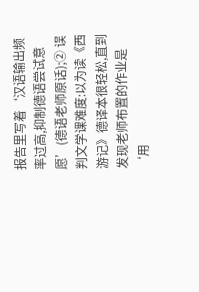报告里写着‘汉语输出频率过高,抑制德语尝试意愿’(德语老师原话);② 误判文学课难度:以为读《西游记》德译本很轻松,直到发现老师布置的作业是‘用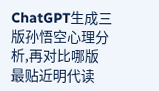ChatGPT生成三版孙悟空心理分析,再对比哪版最贴近明代读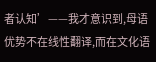者认知’——我才意识到,母语优势不在线性翻译,而在文化语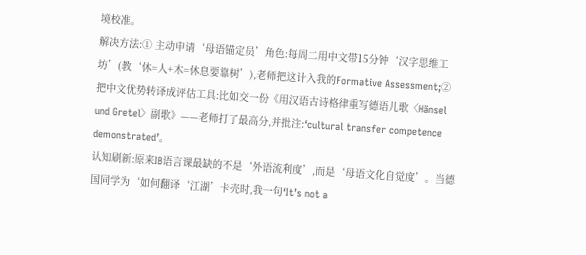境校准。
解决方法:① 主动申请‘母语锚定员’角色:每周二用中文带15分钟‘汉字思维工坊’(教‘休=人+木=休息要靠树’),老师把这计入我的Formative Assessment;② 把中文优势转译成评估工具:比如交一份《用汉语古诗格律重写德语儿歌〈Hänsel und Gretel〉副歌》——老师打了最高分,并批注:‘cultural transfer competence demonstrated’。
认知刷新:原来IB语言课最缺的不是‘外语流利度’,而是‘母语文化自觉度’。当德国同学为‘如何翻译‘江湖’卡壳时,我一句‘It’s not a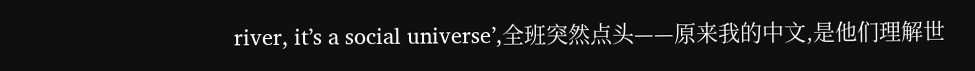river, it’s a social universe’,全班突然点头——原来我的中文,是他们理解世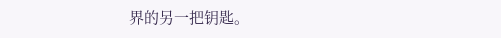界的另一把钥匙。